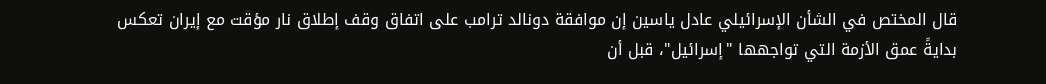قال المختص في الشأن الإسرائيلي عادل ياسين إن موافقة دونالد ترامب على اتفاق وقف إطلاق نار مؤقت مع إيران تعكس بدايةً عمق الأزمة التي تواجهها "إسرائيل"، قبل أن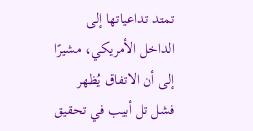تمتد تداعياتها إلى الداخل الأمريكي، مشيرًا إلى أن الاتفاق يُظهر فشل تل أبيب في تحقيق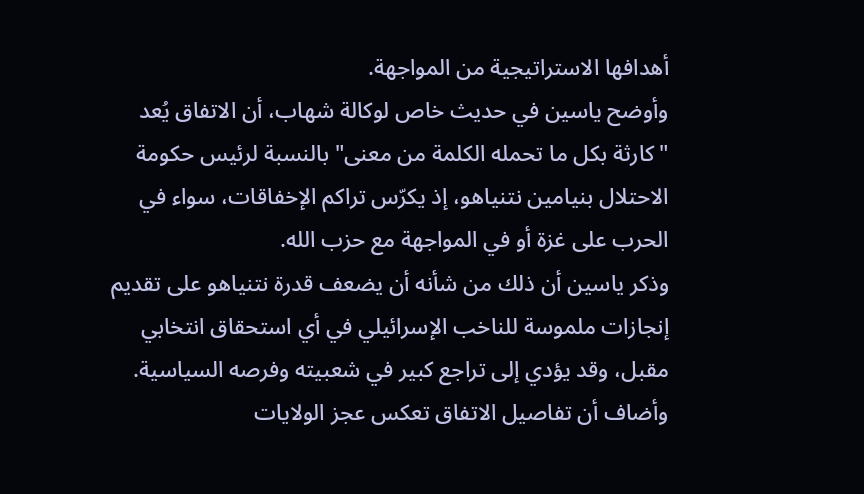أهدافها الاستراتيجية من المواجهة.
وأوضح ياسين في حديث خاص لوكالة شهاب، أن الاتفاق يُعد "كارثة بكل ما تحمله الكلمة من معنى" بالنسبة لرئيس حكومة الاحتلال بنيامين نتنياهو، إذ يكرّس تراكم الإخفاقات، سواء في الحرب على غزة أو في المواجهة مع حزب الله.
وذكر ياسين أن ذلك من شأنه أن يضعف قدرة نتنياهو على تقديم إنجازات ملموسة للناخب الإسرائيلي في أي استحقاق انتخابي مقبل، وقد يؤدي إلى تراجع كبير في شعبيته وفرصه السياسية.
وأضاف أن تفاصيل الاتفاق تعكس عجز الولايات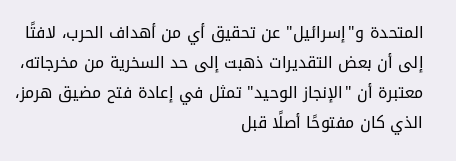المتحدة و"إسرائيل" عن تحقيق أي من أهداف الحرب، لافتًا إلى أن بعض التقديرات ذهبت إلى حد السخرية من مخرجاته، معتبرة أن "الإنجاز الوحيد" تمثل في إعادة فتح مضيق هرمز، الذي كان مفتوحًا أصلًا قبل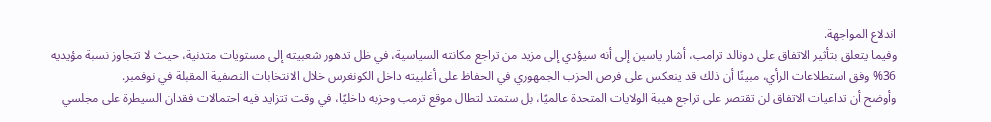اندلاع المواجهة.
وفيما يتعلق بتأثير الاتفاق على دونالد ترامب، أشار ياسين إلى أنه سيؤدي إلى مزيد من تراجع مكانته السياسية، في ظل تدهور شعبيته إلى مستويات متدنية، حيث لا تتجاوز نسبة مؤيديه 36% وفق استطلاعات الرأي، مبينًا أن ذلك قد ينعكس على فرص الحزب الجمهوري في الحفاظ على أغلبيته داخل الكونغرس خلال الانتخابات النصفية المقبلة في نوفمبر.
وأوضح أن تداعيات الاتفاق لن تقتصر على تراجع هيبة الولايات المتحدة عالميًا، بل ستمتد لتطال موقع ترمب وحزبه داخليًا، في وقت تتزايد فيه احتمالات فقدان السيطرة على مجلسي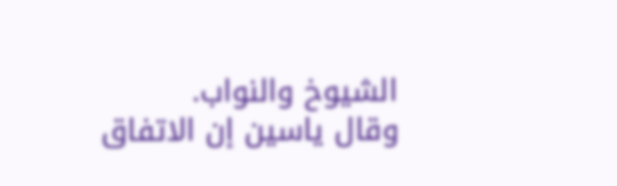الشيوخ والنواب.
وقال ياسين إن الاتفاق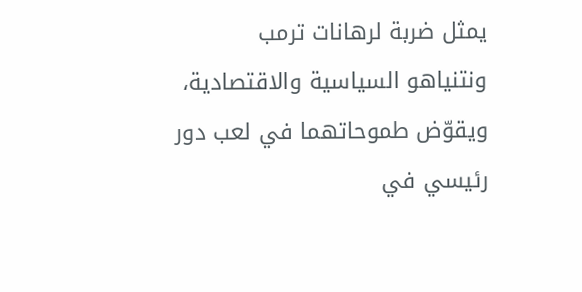يمثل ضربة لرهانات ترمب ونتنياهو السياسية والاقتصادية، ويقوّض طموحاتهما في لعب دور رئيسي في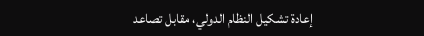إعادة تشكيل النظام الدولي، مقابل تصاعد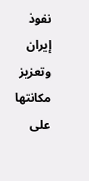نفوذ إيران وتعزيز مكانتها على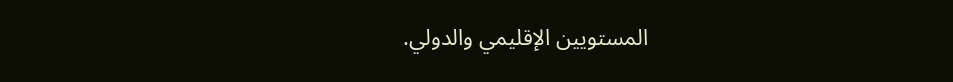المستويين الإقليمي والدولي.